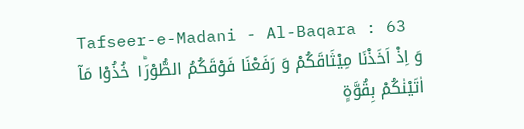Tafseer-e-Madani - Al-Baqara : 63
وَ اِذْ اَخَذْنَا مِیْثَاقَكُمْ وَ رَفَعْنَا فَوْقَكُمُ الطُّوْرَ١ؕ خُذُوْا مَاۤ اٰتَیْنٰكُمْ بِقُوَّةٍ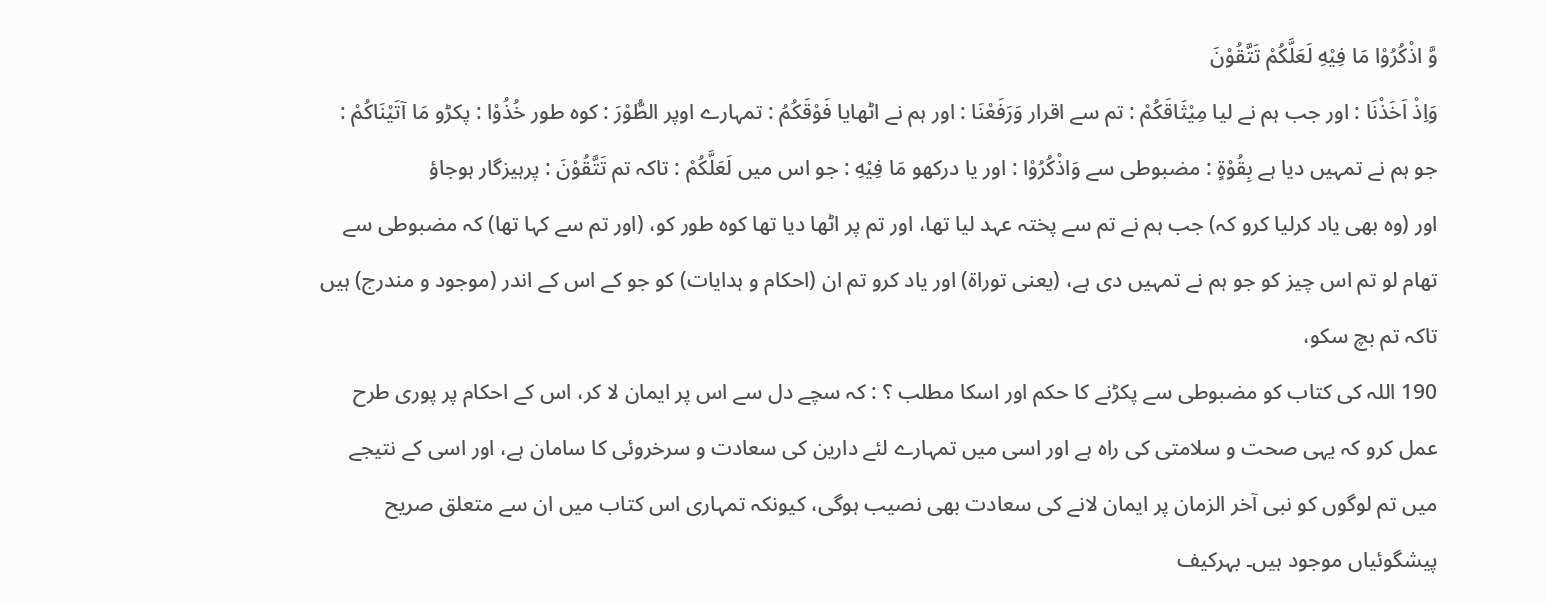وَّ اذْكُرُوْا مَا فِیْهِ لَعَلَّكُمْ تَتَّقُوْنَ
وَاِذْ اَخَذْنَا : اور جب ہم نے لیا مِیْثَاقَكُمْ : تم سے اقرار وَرَفَعْنَا : اور ہم نے اٹھایا فَوْقَكُمُ : تمہارے اوپر الطُّوْرَ : کوہ طور خُذُوْا : پکڑو مَا آتَيْنَاكُمْ : جو ہم نے تمہیں دیا ہے بِقُوْةٍ : مضبوطی سے وَاذْكُرُوْا : اور یا درکھو مَا فِیْهِ : جو اس میں لَعَلَّكُمْ : تاکہ تم تَتَّقُوْنَ : پرہیزگار ہوجاؤ
اور (وہ بھی یاد کرلیا کرو کہ) جب ہم نے تم سے پختہ عہد لیا تھا، اور تم پر اٹھا دیا تھا کوہ طور کو، (اور تم سے کہا تھا) کہ مضبوطی سے تھام لو تم اس چیز کو جو ہم نے تمہیں دی ہے، (یعنی توراۃ) اور یاد کرو تم ان (احکام و ہدایات) کو جو کے اس کے اندر (موجود و مندرج) ہیں تاکہ تم بچ سکو،
190 اللہ کی کتاب کو مضبوطی سے پکڑنے کا حکم اور اسکا مطلب ؟ : کہ سچے دل سے اس پر ایمان لا کر، اس کے احکام پر پوری طرح عمل کرو کہ یہی صحت و سلامتی کی راہ ہے اور اسی میں تمہارے لئے دارین کی سعادت و سرخروئی کا سامان ہے، اور اسی کے نتیجے میں تم لوگوں کو نبی آخر الزمان پر ایمان لانے کی سعادت بھی نصیب ہوگی، کیونکہ تمہاری اس کتاب میں ان سے متعلق صریح پیشگوئیاں موجود ہیں۔ بہرکیف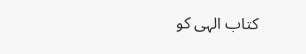کتاب الہی کو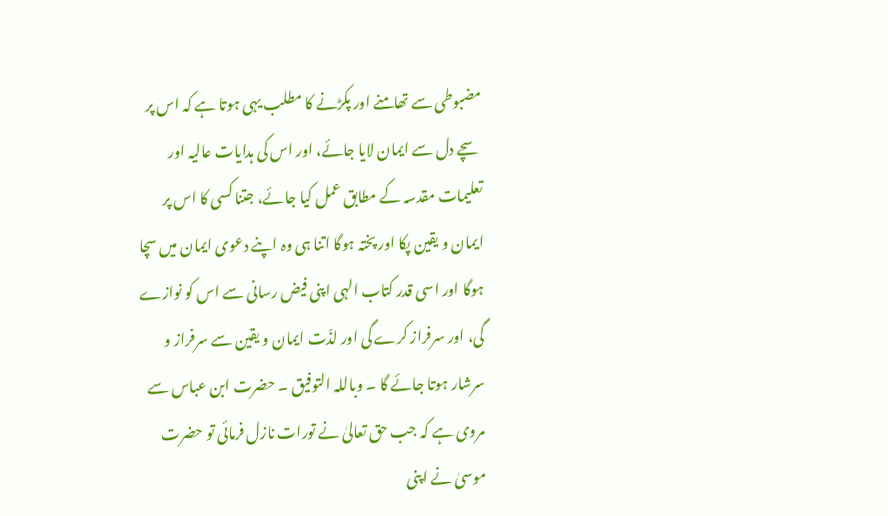مضبوطی سے تھامنے اور پکڑنے کا مطلب یہی ہوتا ہے کہ اس پر سچے دل سے ایمان لایا جائے، اور اس کی ہدایات عالیہ اور تعلیمات مقدسہ کے مطابق عمل کیا جائے، جتنا کسی کا اس پر ایمان و یقین پکا اور پختہ ہوگا اتنا ہی وہ اپنے دعوی ایمان میں سچا ہوگا اور اسی قدر کتاب الہی اپنی فیض رسانی سے اس کو نوازے گی، اور سرفراز کرے گی اور لذّت ایمان و یقین سے سرفراز و سرشار ہوتا جائے گا ۔ وباللہ التوفیق ۔ حضرت ابن عباس سے مروی ہے کہ جب حق تعالیٰ نے تورات نازل فرمائی تو حضرت موسیٰ نے اپنی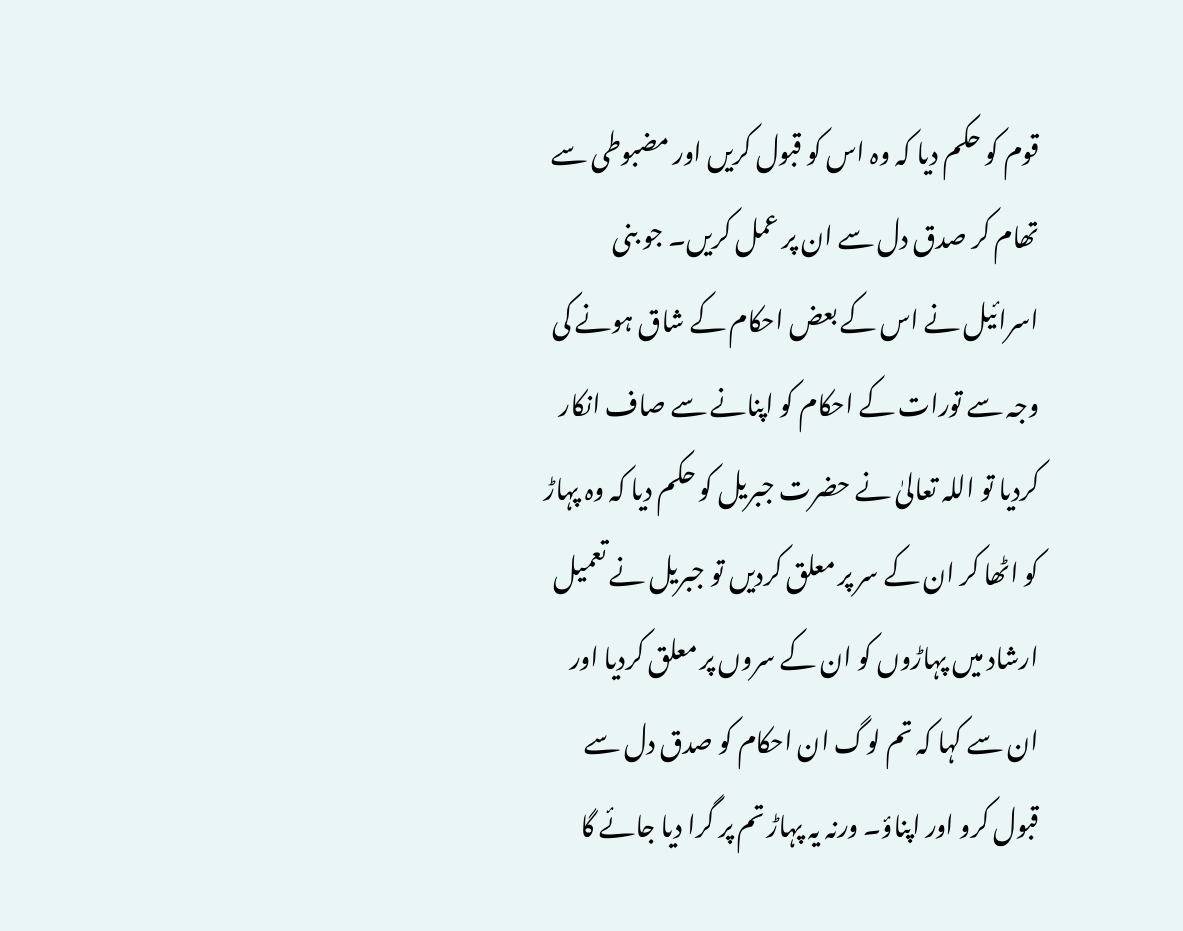قوم کو حکم دیا کہ وہ اس کو قبول کریں اور مضبوطی سے تھام کر صدق دل سے ان پر عمل کریں۔ جو بنی اسرائیل نے اس کے بعض احکام کے شاق ہونے کی وجہ سے تورات کے احکام کو اپنانے سے صاف انکار کردیا تو اللہ تعالیٰ نے حضرت جبریل کو حکم دیا کہ وہ پہاڑ کو اٹھا کر ان کے سر پر معلق کردیں تو جبریل نے تعمیل ارشاد میں پہاڑوں کو ان کے سروں پر معلق کردیا اور ان سے کہا کہ تم لوگ ان احکام کو صدق دل سے قبول کرو اور اپناؤ۔ ورنہ یہ پہاڑ تم پر گرا دیا جائے گا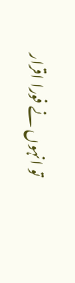تو انہوں نے فورا اقرار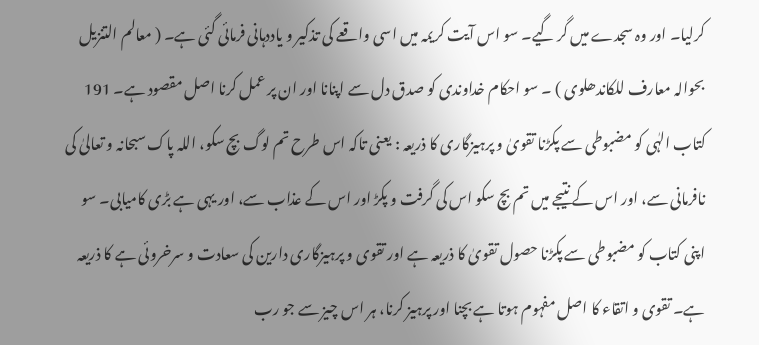کرلیا۔ اور وہ سجدے میں گر گیے۔ سو اس آیت کریمہ میں اسی واقعے کی تذکیر و یاددہانی فرمائی گئی ہے۔ ( معالم التنزیل بحوالہ معارف للکاندھلوی ) ۔ سو احکام خداوندی کو صدق دل سے اپنانا اور ان پر عمل کرنا اصل مقصود ہے۔ 191 کتاب الہٰی کو مضبوطی سے پکڑنا تقویٰ و پرہیزگاری کا ذریعہ : یعنی تاکہ اس طرح تم لوگ بچ سکو، اللہ پاک سبحانہ و تعالیٰ کی نافرمانی سے، اور اس کے نتیجے میں تم بچ سکو اس کی گرفت و پکڑ اور اس کے عذاب سے، اور یہی ہے بڑی کامیابی۔ سو اپنی کتاب کو مضبوطی سے پکڑنا حصول تقویٰ کا ذریعہ ہے اور تقوی و پرہیزگاری دارین کی سعادت و سرخروئی ہے کا ذریعہ ہے۔ تقوی و اتقاء کا اصل مفہوم ہوتا ہے بچنا اور پرہیز کرنا، ہر اس چیز سے جو رب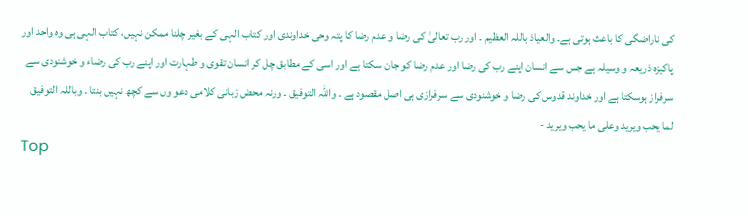کی ناراضگی کا باعث ہوتی ہے۔ والعیاذ باللہ العظیم ۔ اور رب تعالیٰ کی رضا و عدم رضا کا پتہ وحی خداوندی اور کتاب الہی کے بغیر چلنا ممکن نہیں، کتاب الہی ہی وہ واحد اور پاکیزہ ذریعہ و وسیلہ ہے جس سے انسان اپنے رب کی رضا اور عدم رضا کو جان سکتا ہے اور اسی کے مطابق چل کر انسان تقوی و طہارت اور اپنے رب کی رضاء و خوشنودی سے سرفراز ہوسکتا ہے اور خداوند قدوس کی رضا و خوشنودی سے سرفرازی ہی اصل مقصود ہے ۔ واللہ التوفیق ۔ ورنہ محض زبانی کلامی دعو وں سے کچھ نہیں بنتا ۔ وباللہ التوفیق لما یحب ویرید وعلی ما یحب ویرید -
Top